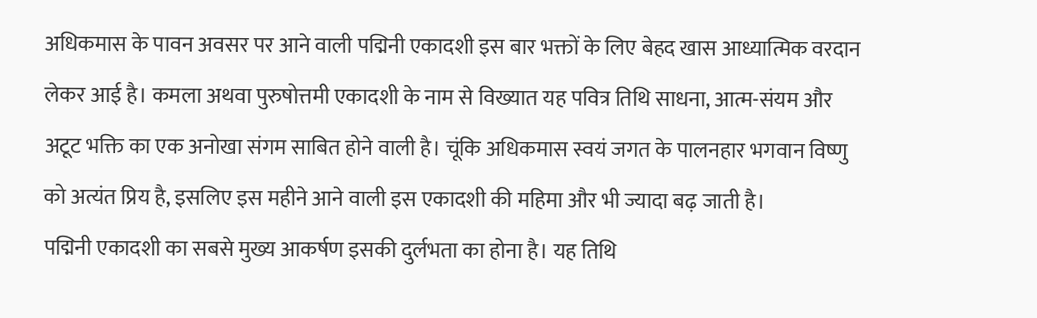अधिकमास के पावन अवसर पर आने वाली पद्मिनी एकादशी इस बार भक्तों के लिए बेहद खास आध्यात्मिक वरदान लेकर आई है। कमला अथवा पुरुषोत्तमी एकादशी के नाम से विख्यात यह पवित्र तिथि साधना, आत्म-संयम और अटूट भक्ति का एक अनोखा संगम साबित होने वाली है। चूंकि अधिकमास स्वयं जगत के पालनहार भगवान विष्णु को अत्यंत प्रिय है, इसलिए इस महीने आने वाली इस एकादशी की महिमा और भी ज्यादा बढ़ जाती है।
पद्मिनी एकादशी का सबसे मुख्य आकर्षण इसकी दुर्लभता का होना है। यह तिथि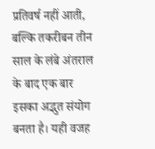प्रतिवर्ष नहीं आती, बल्कि तकरीबन तीन साल के लंबे अंतराल के बाद एक बार इसका अद्भुत संयोग बनता है। यही वजह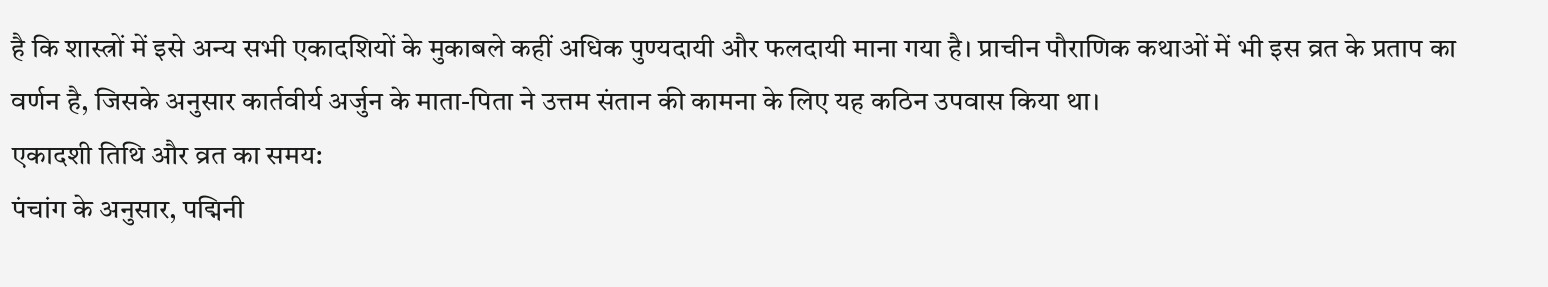है कि शास्त्रों में इसे अन्य सभी एकादशियों के मुकाबले कहीं अधिक पुण्यदायी और फलदायी माना गया है। प्राचीन पौराणिक कथाओं में भी इस व्रत के प्रताप का वर्णन है, जिसके अनुसार कार्तवीर्य अर्जुन के माता-पिता ने उत्तम संतान की कामना के लिए यह कठिन उपवास किया था।
एकादशी तिथि और व्रत का समय:
पंचांग के अनुसार, पद्मिनी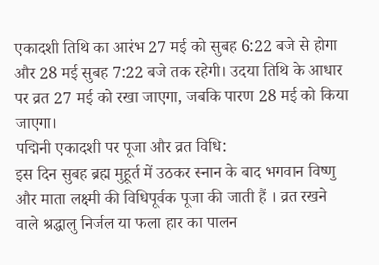एकादशी तिथि का आरंभ 27 मई को सुबह 6:22 बजे से होगा और 28 मई सुबह 7:22 बजे तक रहेगी। उदया तिथि के आधार पर व्रत 27 मई को रखा जाएगा, जबकि पारण 28 मई को किया जाएगा।
पद्मिनी एकादशी पर पूजा और व्रत विधि:
इस दिन सुबह ब्रह्म मुहूर्त में उठकर स्नान के बाद भगवान विष्णु और माता लक्ष्मी की विधिपूर्वक पूजा की जाती हैं । व्रत रखने वाले श्रद्धालु निर्जल या फला हार का पालन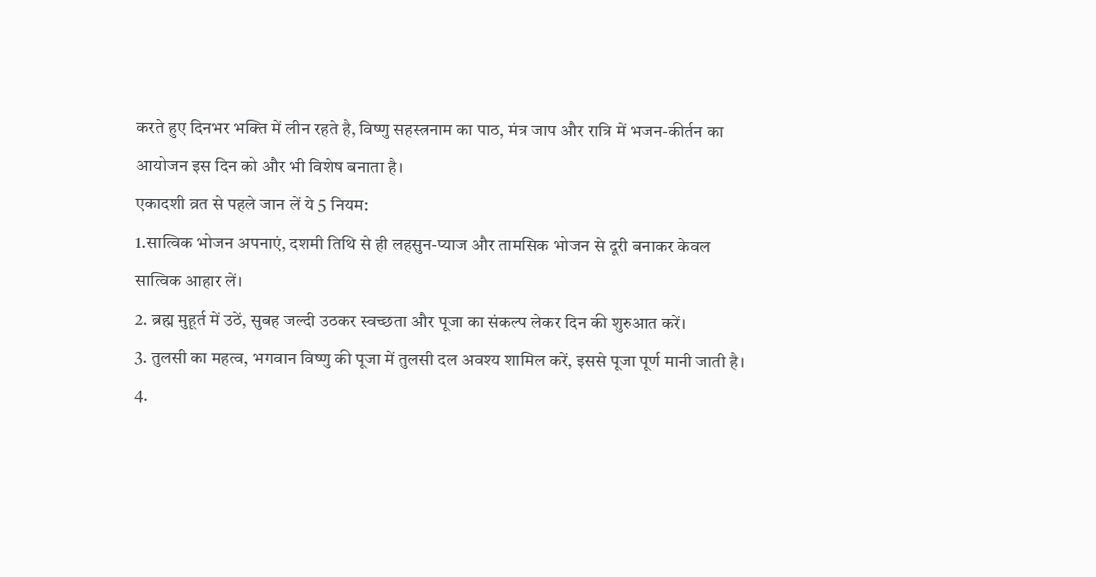करते हुए दिनभर भक्ति में लीन रहते है, विष्णु सहस्त्रनाम का पाठ, मंत्र जाप और रात्रि में भजन-कीर्तन का आयोजन इस दिन को और भी विशेष बनाता है।
एकादशी व्रत से पहले जान लें ये 5 नियम:
1.सात्विक भोजन अपनाएं, दशमी तिथि से ही लहसुन-प्याज और तामसिक भोजन से दूरी बनाकर केवल सात्विक आहार लें।
2. ब्रह्म मुहूर्त में उठें, सुबह जल्दी उठकर स्वच्छता और पूजा का संकल्प लेकर दिन की शुरुआत करें।
3. तुलसी का महत्व, भगवान विष्णु की पूजा में तुलसी दल अवश्य शामिल करें, इससे पूजा पूर्ण मानी जाती है।
4.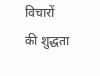विचारों की शुद्धता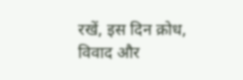रखें, इस दिन क्रोध, विवाद और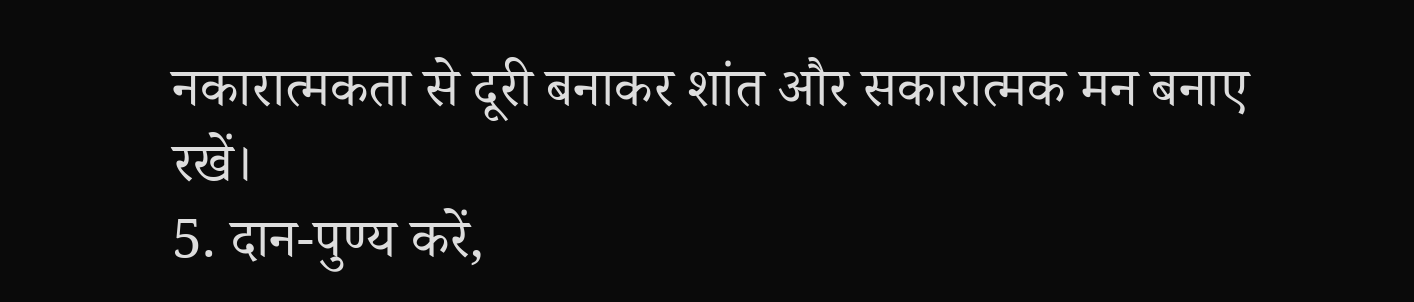नकारात्मकता से दूरी बनाकर शांत और सकारात्मक मन बनाए रखें।
5. दान-पुण्य करें,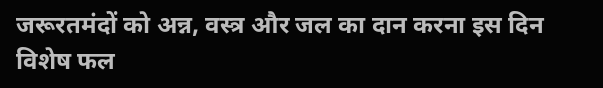जरूरतमंदों को अन्न, वस्त्र और जल का दान करना इस दिन विशेष फल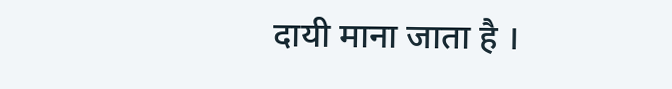दायी माना जाता है ।